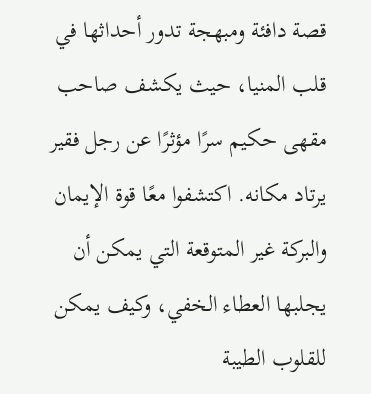قصة دافئة ومبهجة تدور أحداثها في قلب المنيا، حيث يكشف صاحب مقهى حكيم سرًا مؤثرًا عن رجل فقير يرتاد مكانه. اكتشفوا معًا قوة الإيمان والبركة غير المتوقعة التي يمكن أن يجلبها العطاء الخفي، وكيف يمكن للقلوب الطيبة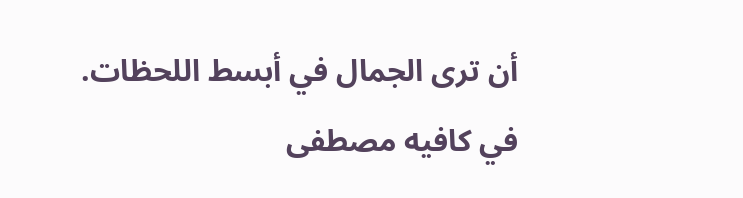أن ترى الجمال في أبسط اللحظات.
في كافيه مصطفى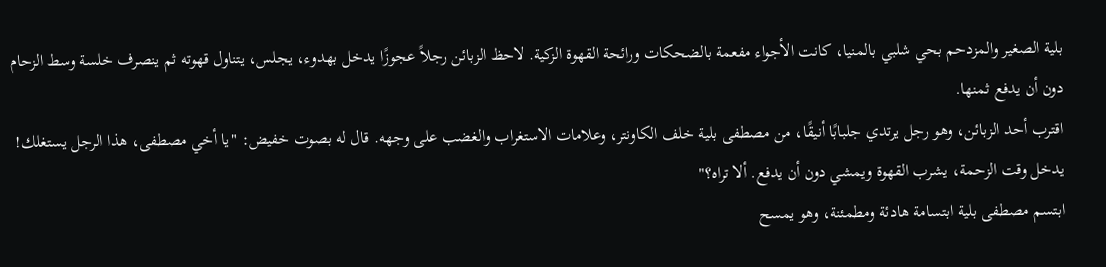بلية الصغير والمزدحم بحي شلبي بالمنيا، كانت الأجواء مفعمة بالضحكات ورائحة القهوة الزكية. لاحظ الزبائن رجلاً عجوزًا يدخل بهدوء، يجلس، يتناول قهوته ثم ينصرف خلسة وسط الزحام دون أن يدفع ثمنها.
اقترب أحد الزبائن، وهو رجل يرتدي جلبابًا أنيقًا، من مصطفى بلية خلف الكاونتر، وعلامات الاستغراب والغضب على وجهه. قال له بصوت خفيض: "يا أخي مصطفى، هذا الرجل يستغلك! يدخل وقت الزحمة، يشرب القهوة ويمشي دون أن يدفع. ألا تراه؟"
ابتسم مصطفى بلية ابتسامة هادئة ومطمئنة، وهو يمسح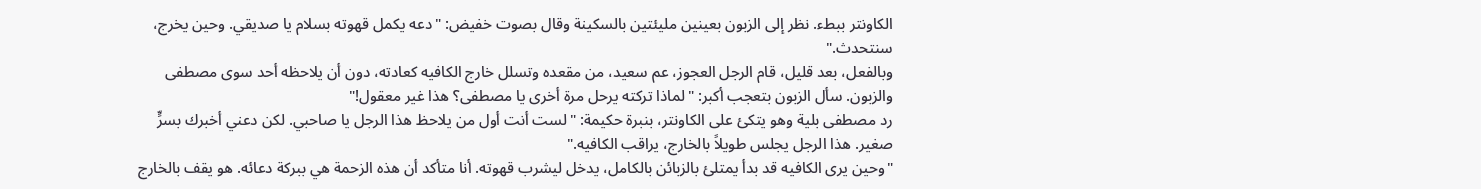الكاونتر ببطء. نظر إلى الزبون بعينين مليئتين بالسكينة وقال بصوت خفيض: "دعه يكمل قهوته بسلام يا صديقي. وحين يخرج، سنتحدث."
وبالفعل، بعد قليل، قام الرجل العجوز، عم سعيد، من مقعده وتسلل خارج الكافيه كعادته، دون أن يلاحظه أحد سوى مصطفى والزبون. سأل الزبون بتعجب أكبر: "لماذا تركته يرحل مرة أخرى يا مصطفى؟ هذا غير معقول!"
رد مصطفى بلية وهو يتكئ على الكاونتر، بنبرة حكيمة: "لست أنت أول من يلاحظ هذا الرجل يا صاحبي. لكن دعني أخبرك بسرٍّ صغير. هذا الرجل يجلس طويلاً بالخارج، يراقب الكافيه."
"وحين يرى الكافيه قد بدأ يمتلئ بالزبائن بالكامل، يدخل ليشرب قهوته. أنا متأكد أن هذه الزحمة هي ببركة دعائه. هو يقف بالخارج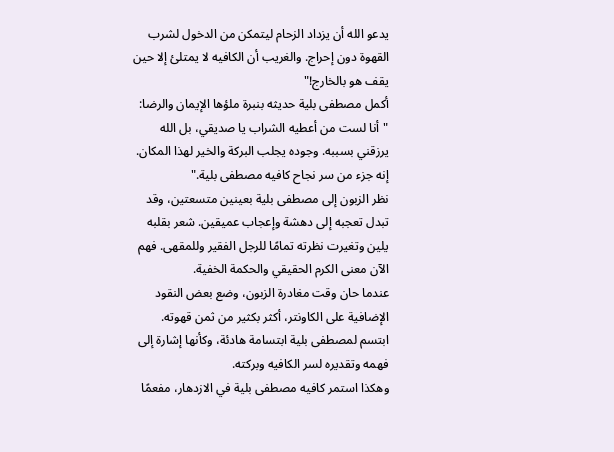يدعو الله أن يزداد الزحام ليتمكن من الدخول لشرب القهوة دون إحراج. والغريب أن الكافيه لا يمتلئ إلا حين يقف هو بالخارج!"
أكمل مصطفى بلية حديثه بنبرة ملؤها الإيمان والرضا: "أنا لست من أعطيه الشراب يا صديقي، بل الله يرزقني بسببه. وجوده يجلب البركة والخير لهذا المكان. إنه جزء من سر نجاح كافيه مصطفى بلية."
نظر الزبون إلى مصطفى بلية بعينين متسعتين، وقد تبدل تعجبه إلى دهشة وإعجاب عميقين. شعر بقلبه يلين وتغيرت نظرته تمامًا للرجل الفقير وللمقهى. فهم الآن معنى الكرم الحقيقي والحكمة الخفية.
عندما حان وقت مغادرة الزبون، وضع بعض النقود الإضافية على الكاونتر، أكثر بكثير من ثمن قهوته. ابتسم لمصطفى بلية ابتسامة هادئة، وكأنها إشارة إلى فهمه وتقديره لسر الكافيه وبركته.
وهكذا استمر كافيه مصطفى بلية في الازدهار، مفعمًا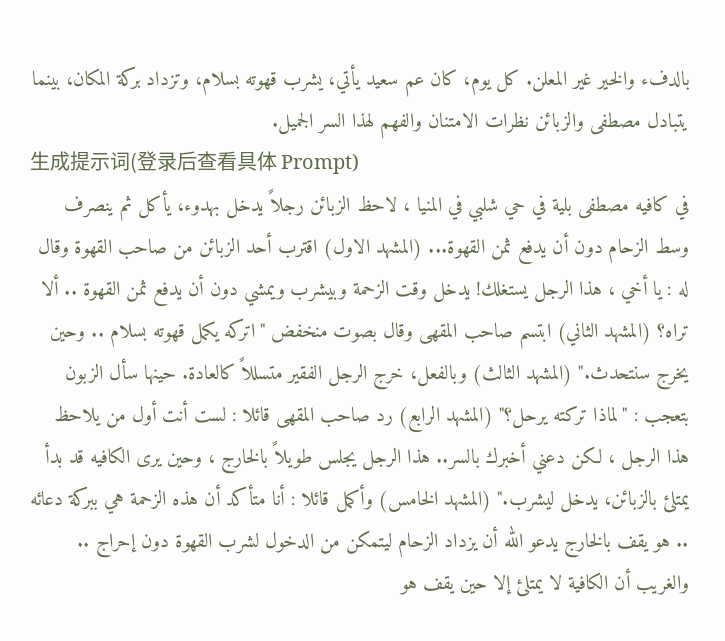بالدفء والخير غير المعلن. كل يوم، كان عم سعيد يأتي، يشرب قهوته بسلام، وتزداد بركة المكان، بينما يتبادل مصطفى والزبائن نظرات الامتنان والفهم لهذا السر الجميل.
生成提示词(登录后查看具体 Prompt)
في كافيه مصطفى بلية في حي شلبي في المنيا ، لاحظ الزبائن رجلاً يدخل بهدوء، يأكل ثم ينصرف وسط الزحام دون أن يدفع ثمن القهوة... (المشهد الاول) اقترب أحد الزبائن من صاحب القهوة وقال له : يا أخي ، هذا الرجل يستغلك! يدخل وقت الزحمة وبيشرب ويمشي دون أن يدفع ثمن القهوة .. ألا تراه؟ (المشهد الثاني) ابتسم صاحب المقهى وقال بصوت منخفض "اتركه يكمل قهوته بسلام .. وحين يخرج سنتحدث." (المشهد الثالث) وبالفعل، خرج الرجل الفقير متسللاً كالعادة. حينها سأل الزبون بتعجب : "لماذا تركته يرحل؟" (المشهد الرابع) رد صاحب المقهى قائلا : لست أنت أول من يلاحظ هذا الرجل ، لكن دعني أخبرك بالسر.. هذا الرجل يجلس طويلاً بالخارج ، وحين يرى الكافيه قد بدأ يمتلئ بالزبائن، يدخل ليشرب." (المشهد الخامس) وأكمل قائلا : أنا متأكد أن هذه الزحمة هي ببركة دعائه .. هو يقف بالخارج يدعو الله أن يزداد الزحام ليتمكن من الدخول لشرب القهوة دون إحراج .. والغريب أن الكافية لا يمتلئ إلا حين يقف هو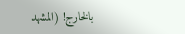بالخارج! (المشهد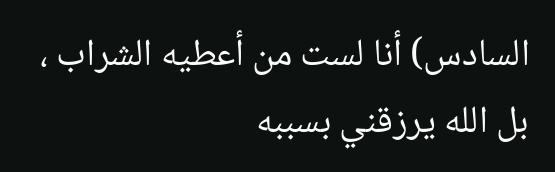السادس) أنا لست من أعطيه الشراب ، بل الله يرزقني بسببه